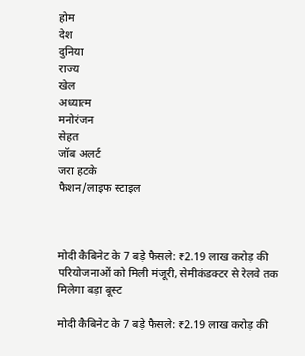होम
देश
दुनिया
राज्य
खेल
अध्यात्म
मनोरंजन
सेहत
जॉब अलर्ट
जरा हटके
फैशन/लाइफ स्टाइल



मोदी कैबिनेट के 7 बड़े फैसले: ₹2.19 लाख करोड़ की परियोजनाओं को मिली मंजूरी, सेमीकंडक्टर से रेलवे तक मिलेगा बड़ा बूस्ट

मोदी कैबिनेट के 7 बड़े फैसले: ₹2.19 लाख करोड़ की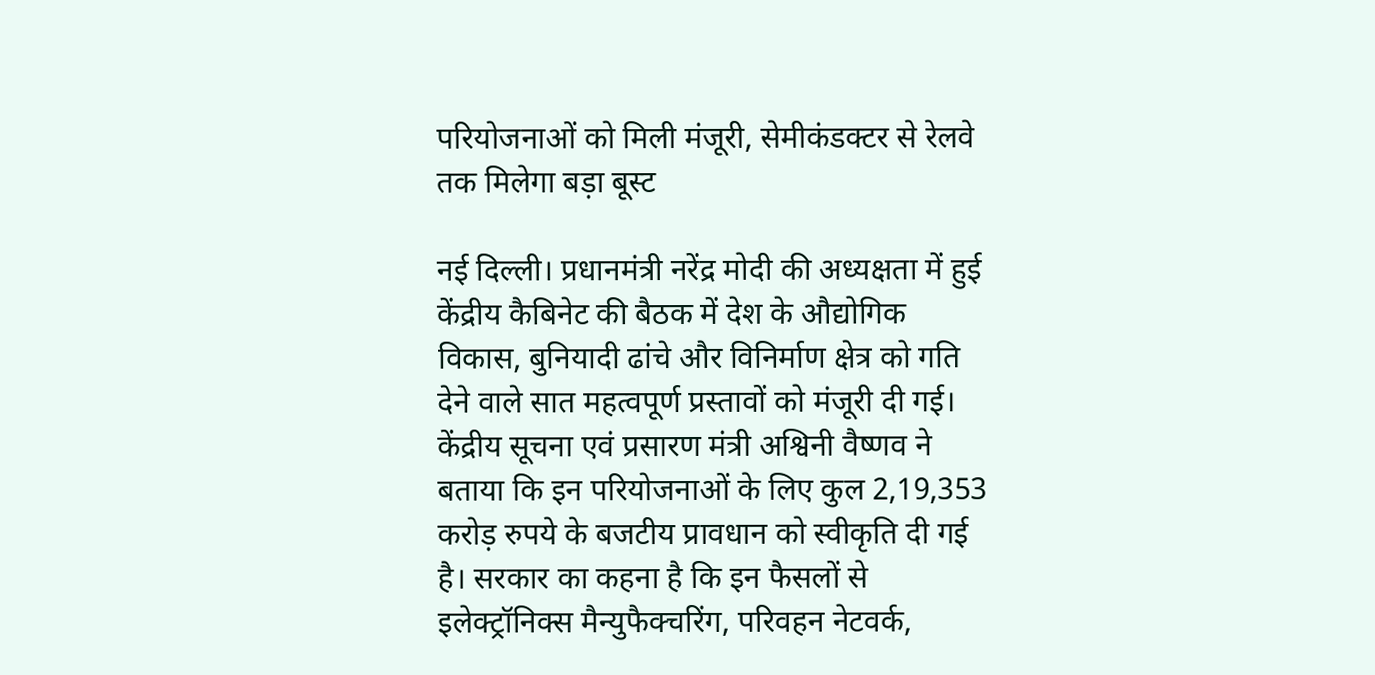परियोजनाओं को मिली मंजूरी, सेमीकंडक्टर से रेलवे तक मिलेगा बड़ा बूस्ट

नई दिल्ली। प्रधानमंत्री नरेंद्र मोदी की अध्यक्षता में हुई केंद्रीय कैबिनेट की बैठक में देश के औद्योगिक विकास, बुनियादी ढांचे और विनिर्माण क्षेत्र को गति देने वाले सात महत्वपूर्ण प्रस्तावों को मंजूरी दी गई। केंद्रीय सूचना एवं प्रसारण मंत्री अश्विनी वैष्णव ने बताया कि इन परियोजनाओं के लिए कुल 2,19,353 करोड़ रुपये के बजटीय प्रावधान को स्वीकृति दी गई है। सरकार का कहना है कि इन फैसलों से इलेक्ट्रॉनिक्स मैन्युफैक्चरिंग, परिवहन नेटवर्क,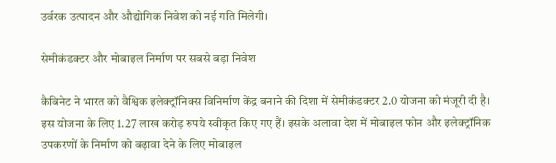उर्वरक उत्पादन और औद्योगिक निवेश को नई गति मिलेगी।

सेमीकंडक्टर और मोबाइल निर्माण पर सबसे बड़ा निवेश

कैबिनेट ने भारत को वैश्विक इलेक्ट्रॉनिक्स विनिर्माण केंद्र बनाने की दिशा में सेमीकंडक्टर 2.0 योजना को मंजूरी दी है। इस योजना के लिए 1.27 लाख करोड़ रुपये स्वीकृत किए गए हैं। इसके अलावा देश में मोबाइल फोन और इलेक्ट्रॉनिक उपकरणों के निर्माण को बढ़ावा देने के लिए मोबाइल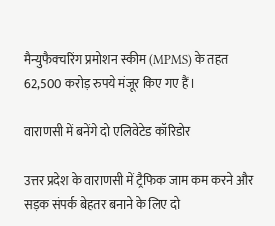मैन्युफैक्चरिंग प्रमोशन स्कीम (MPMS) के तहत 62,500 करोड़ रुपये मंजूर किए गए हैं।

वाराणसी में बनेंगे दो एलिवेटेड कॉरिडोर

उत्तर प्रदेश के वाराणसी में ट्रैफिक जाम कम करने और सड़क संपर्क बेहतर बनाने के लिए दो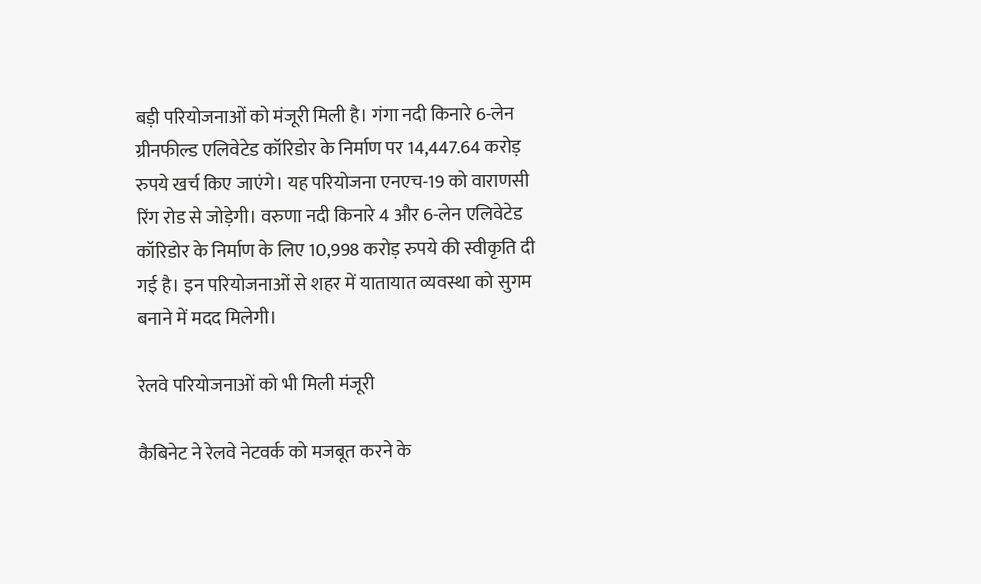बड़ी परियोजनाओं को मंजूरी मिली है। गंगा नदी किनारे 6-लेन ग्रीनफील्ड एलिवेटेड कॉरिडोर के निर्माण पर 14,447.64 करोड़ रुपये खर्च किए जाएंगे। यह परियोजना एनएच-19 को वाराणसी रिंग रोड से जोड़ेगी। वरुणा नदी किनारे 4 और 6-लेन एलिवेटेड कॉरिडोर के निर्माण के लिए 10,998 करोड़ रुपये की स्वीकृति दी गई है। इन परियोजनाओं से शहर में यातायात व्यवस्था को सुगम बनाने में मदद मिलेगी।

रेलवे परियोजनाओं को भी मिली मंजूरी

कैबिनेट ने रेलवे नेटवर्क को मजबूत करने के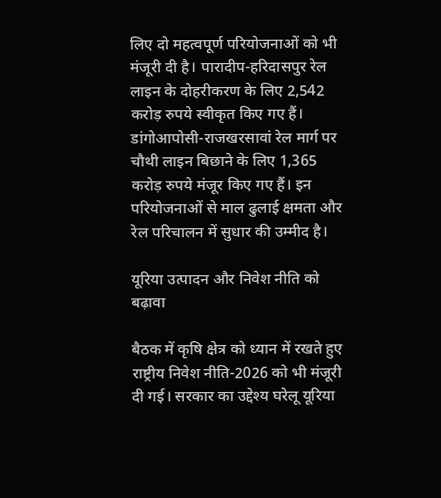लिए दो महत्वपूर्ण परियोजनाओं को भी मंजूरी दी है। पारादीप-हरिदासपुर रेल लाइन के दोहरीकरण के लिए 2,542 करोड़ रुपये स्वीकृत किए गए हैं। डांगोआपोसी-राजखरसावां रेल मार्ग पर चौथी लाइन बिछाने के लिए 1,365 करोड़ रुपये मंजूर किए गए हैं। इन परियोजनाओं से माल ढुलाई क्षमता और रेल परिचालन में सुधार की उम्मीद है।

यूरिया उत्पादन और निवेश नीति को बढ़ावा

बैठक में कृषि क्षेत्र को ध्यान में रखते हुए राष्ट्रीय निवेश नीति-2026 को भी मंजूरी दी गई। सरकार का उद्देश्य घरेलू यूरिया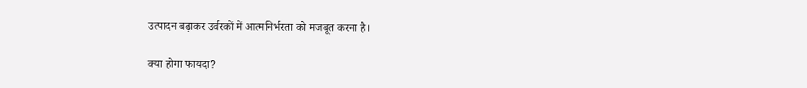उत्पादन बढ़ाकर उर्वरकों में आत्मनिर्भरता को मजबूत करना है।

क्या होगा फायदा?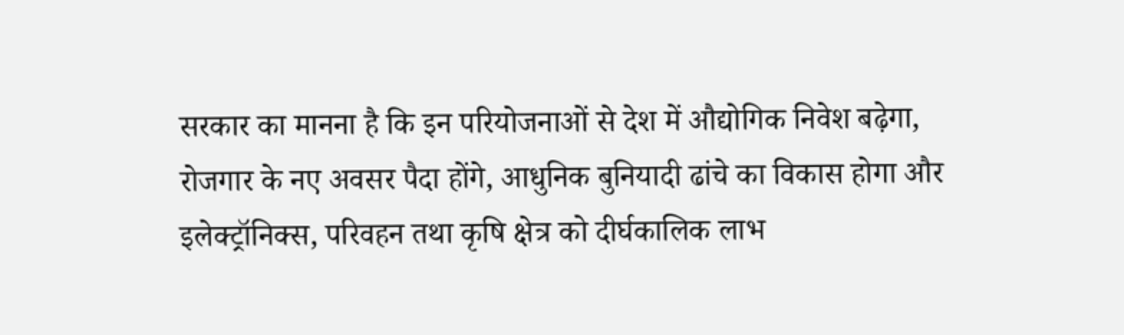सरकार का मानना है कि इन परियोजनाओं से देश में औद्योगिक निवेश बढ़ेगा, रोजगार के नए अवसर पैदा होंगे, आधुनिक बुनियादी ढांचे का विकास होगा और इलेक्ट्रॉनिक्स, परिवहन तथा कृषि क्षेत्र को दीर्घकालिक लाभ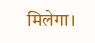मिलेगा।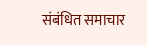संबंधित समाचार